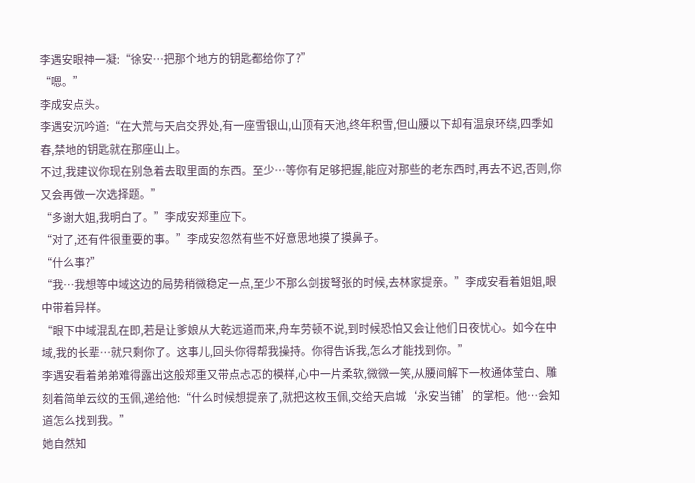李遇安眼神一凝:“徐安…把那个地方的钥匙都给你了?”
“嗯。”
李成安点头。
李遇安沉吟道:“在大荒与天启交界处,有一座雪银山,山顶有天池,终年积雪,但山腰以下却有温泉环绕,四季如春,禁地的钥匙就在那座山上。
不过,我建议你现在别急着去取里面的东西。至少…等你有足够把握,能应对那些的老东西时,再去不迟,否则,你又会再做一次选择题。”
“多谢大姐,我明白了。”李成安郑重应下。
“对了,还有件很重要的事。”李成安忽然有些不好意思地摸了摸鼻子。
“什么事?”
“我…我想等中域这边的局势稍微稳定一点,至少不那么剑拔弩张的时候,去林家提亲。”李成安看着姐姐,眼中带着异样。
“眼下中域混乱在即,若是让爹娘从大乾远道而来,舟车劳顿不说,到时候恐怕又会让他们日夜忧心。如今在中域,我的长辈…就只剩你了。这事儿,回头你得帮我操持。你得告诉我,怎么才能找到你。”
李遇安看着弟弟难得露出这般郑重又带点忐忑的模样,心中一片柔软,微微一笑,从腰间解下一枚通体莹白、雕刻着简单云纹的玉佩,递给他:“什么时候想提亲了,就把这枚玉佩,交给天启城‘永安当铺’的掌柜。他…会知道怎么找到我。”
她自然知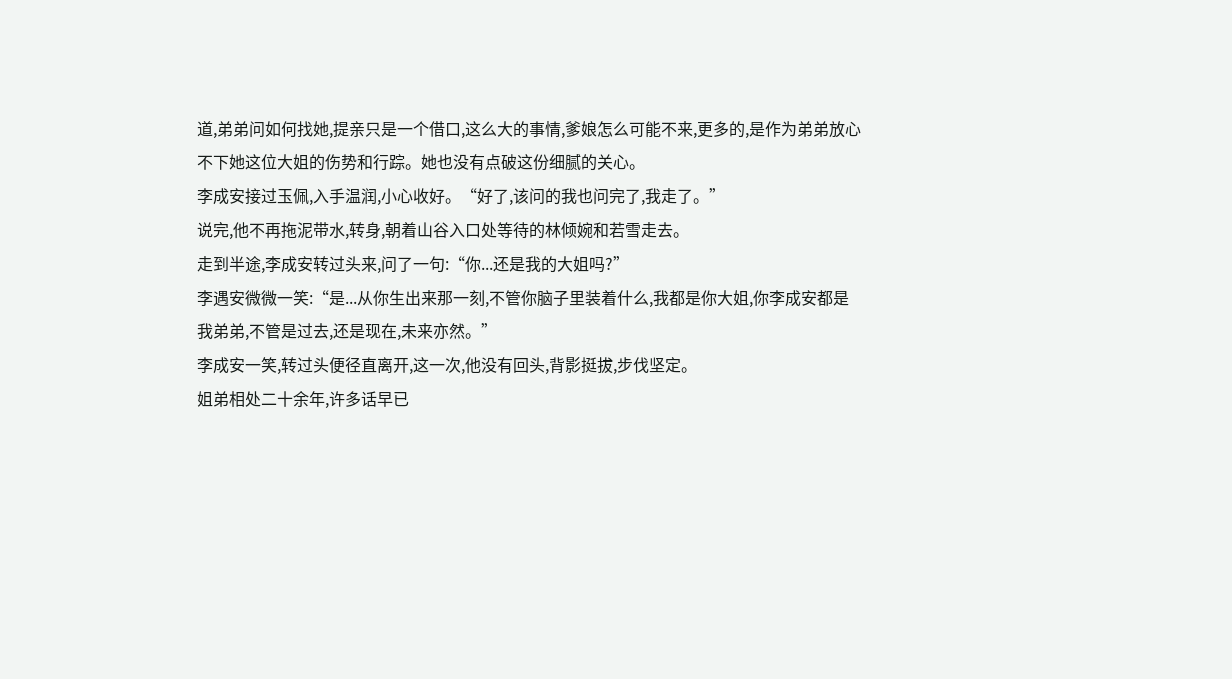道,弟弟问如何找她,提亲只是一个借口,这么大的事情,爹娘怎么可能不来,更多的,是作为弟弟放心不下她这位大姐的伤势和行踪。她也没有点破这份细腻的关心。
李成安接过玉佩,入手温润,小心收好。“好了,该问的我也问完了,我走了。”
说完,他不再拖泥带水,转身,朝着山谷入口处等待的林倾婉和若雪走去。
走到半途,李成安转过头来,问了一句:“你...还是我的大姐吗?”
李遇安微微一笑:“是...从你生出来那一刻,不管你脑子里装着什么,我都是你大姐,你李成安都是我弟弟,不管是过去,还是现在,未来亦然。”
李成安一笑,转过头便径直离开,这一次,他没有回头,背影挺拔,步伐坚定。
姐弟相处二十余年,许多话早已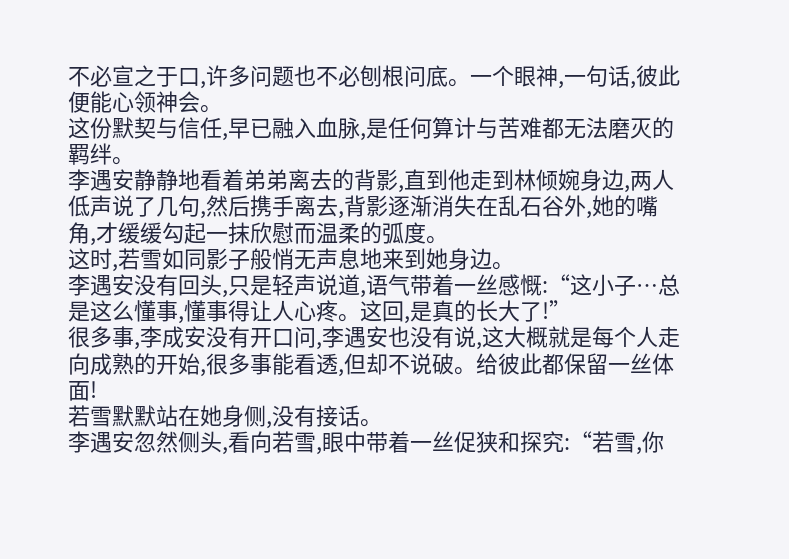不必宣之于口,许多问题也不必刨根问底。一个眼神,一句话,彼此便能心领神会。
这份默契与信任,早已融入血脉,是任何算计与苦难都无法磨灭的羁绊。
李遇安静静地看着弟弟离去的背影,直到他走到林倾婉身边,两人低声说了几句,然后携手离去,背影逐渐消失在乱石谷外,她的嘴角,才缓缓勾起一抹欣慰而温柔的弧度。
这时,若雪如同影子般悄无声息地来到她身边。
李遇安没有回头,只是轻声说道,语气带着一丝感慨:“这小子…总是这么懂事,懂事得让人心疼。这回,是真的长大了!”
很多事,李成安没有开口问,李遇安也没有说,这大概就是每个人走向成熟的开始,很多事能看透,但却不说破。给彼此都保留一丝体面!
若雪默默站在她身侧,没有接话。
李遇安忽然侧头,看向若雪,眼中带着一丝促狭和探究:“若雪,你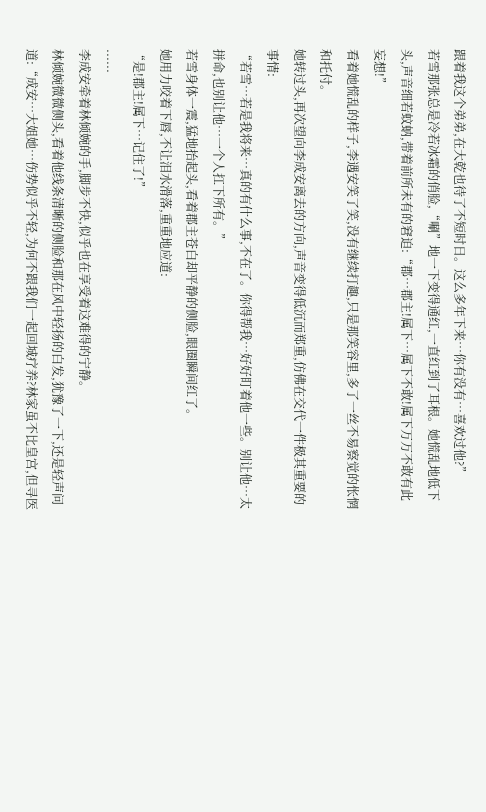跟着我这个弟弟,在大乾也待了不短时日。这么多年下来…你有没有…喜欢过他?”
若雪那张总是冷若冰霜的俏脸,“唰”地一下变得通红,一直红到了耳根。她慌乱地低下头,声音细若蚊蚋,带着前所未有的窘迫:“郡…郡主!属下…属下不敢!属下万万不敢有此妄想!”
看着她慌乱的样子,李遇安笑了笑,没有继续打趣,只是那笑容里,多了一丝不易察觉的怅惘和托付。
她转过头,再次望向李成安离去的方向,声音变得低沉而郑重,仿佛在交代一件极其重要的事情:
“若雪…若是我将来…真的有什么事,不在了。你得帮我…好好盯着他一些。别让他…太拼命,也别让他…一个人扛下所有。”
若雪身体一震,猛地抬起头,看着郡主苍白却平静的侧脸,眼圈瞬间红了。
她用力咬着下唇,不让泪水滑落,重重地应道:
“是!郡主!属下…记住了!”
......
李成安牵着林倾婉的手,脚步不快,似乎也在享受着这难得的宁静。
林倾婉微微侧头,看着他线条清晰的侧脸和那在风中轻扬的白发,犹豫了一下,还是轻声问道:“成安…大姐她…伤势似乎不轻,为何不跟我们一起回城疗养?林家虽不比皇宫,但寻医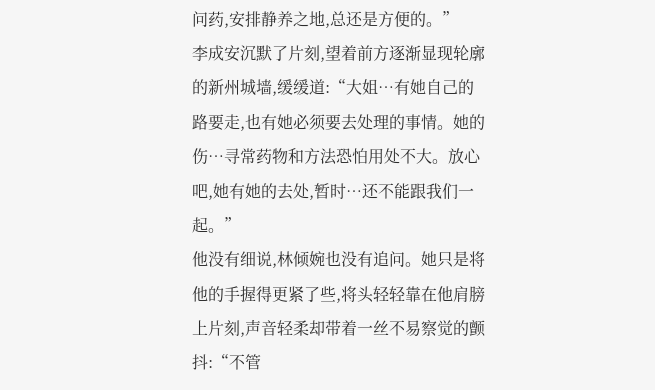问药,安排静养之地,总还是方便的。”
李成安沉默了片刻,望着前方逐渐显现轮廓的新州城墙,缓缓道:“大姐…有她自己的路要走,也有她必须要去处理的事情。她的伤…寻常药物和方法恐怕用处不大。放心吧,她有她的去处,暂时…还不能跟我们一起。”
他没有细说,林倾婉也没有追问。她只是将他的手握得更紧了些,将头轻轻靠在他肩膀上片刻,声音轻柔却带着一丝不易察觉的颤抖:“不管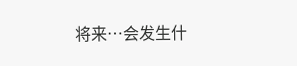将来…会发生什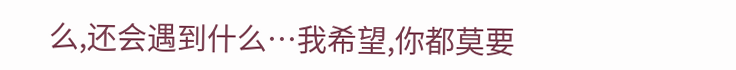么,还会遇到什么…我希望,你都莫要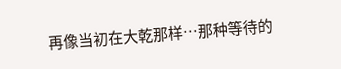再像当初在大乾那样…那种等待的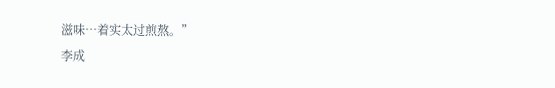滋味…着实太过煎熬。”
李成